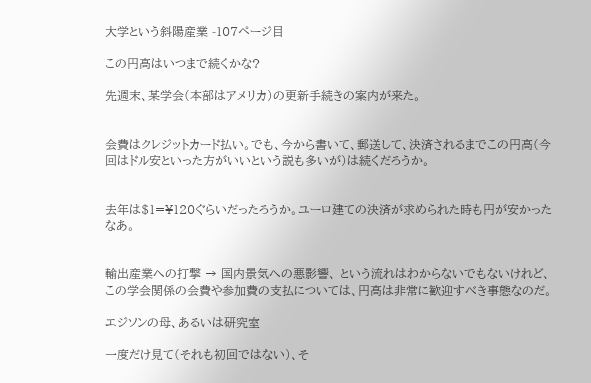大学という斜陽産業 -107ページ目

この円高はいつまで続くかな?

先週末、某学会(本部はアメリカ)の更新手続きの案内が来た。


会費はクレジットカード払い。でも、今から書いて、郵送して、決済されるまでこの円高(今回はドル安といった方がいいという説も多いが)は続くだろうか。


去年は$1=¥120ぐらいだったろうか。ユーロ建ての決済が求められた時も円が安かったなあ。


輸出産業への打撃 → 国内景気への悪影響、 という流れはわからないでもないけれど、この学会関係の会費や参加費の支払については、円高は非常に歓迎すべき事態なのだ。

エジソンの母、あるいは研究室

一度だけ見て(それも初回ではない)、そ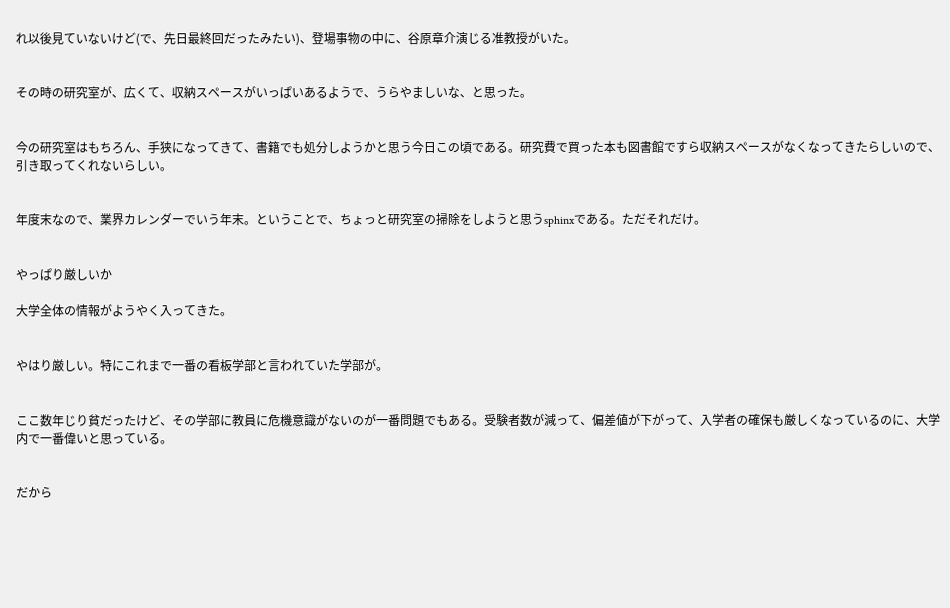れ以後見ていないけど(で、先日最終回だったみたい)、登場事物の中に、谷原章介演じる准教授がいた。


その時の研究室が、広くて、収納スペースがいっぱいあるようで、うらやましいな、と思った。


今の研究室はもちろん、手狭になってきて、書籍でも処分しようかと思う今日この頃である。研究費で買った本も図書館ですら収納スペースがなくなってきたらしいので、引き取ってくれないらしい。


年度末なので、業界カレンダーでいう年末。ということで、ちょっと研究室の掃除をしようと思うsphinxである。ただそれだけ。


やっぱり厳しいか

大学全体の情報がようやく入ってきた。


やはり厳しい。特にこれまで一番の看板学部と言われていた学部が。


ここ数年じり貧だったけど、その学部に教員に危機意識がないのが一番問題でもある。受験者数が減って、偏差値が下がって、入学者の確保も厳しくなっているのに、大学内で一番偉いと思っている。


だから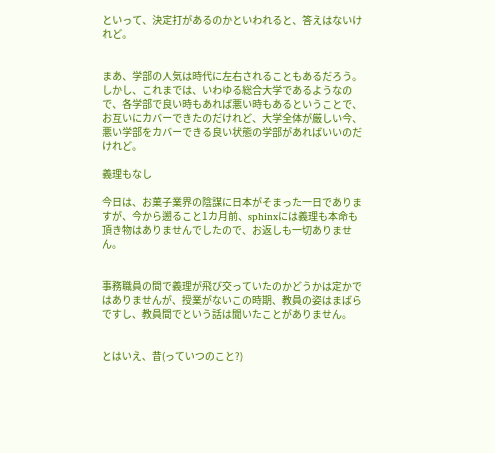といって、決定打があるのかといわれると、答えはないけれど。


まあ、学部の人気は時代に左右されることもあるだろう。しかし、これまでは、いわゆる総合大学であるようなので、各学部で良い時もあれば悪い時もあるということで、お互いにカバーできたのだけれど、大学全体が厳しい今、悪い学部をカバーできる良い状態の学部があればいいのだけれど。

義理もなし

今日は、お菓子業界の陰謀に日本がそまった一日でありますが、今から遡ること1カ月前、sphinxには義理も本命も頂き物はありませんでしたので、お返しも一切ありません。


事務職員の間で義理が飛び交っていたのかどうかは定かではありませんが、授業がないこの時期、教員の姿はまばらですし、教員間でという話は聞いたことがありません。


とはいえ、昔(っていつのこと?)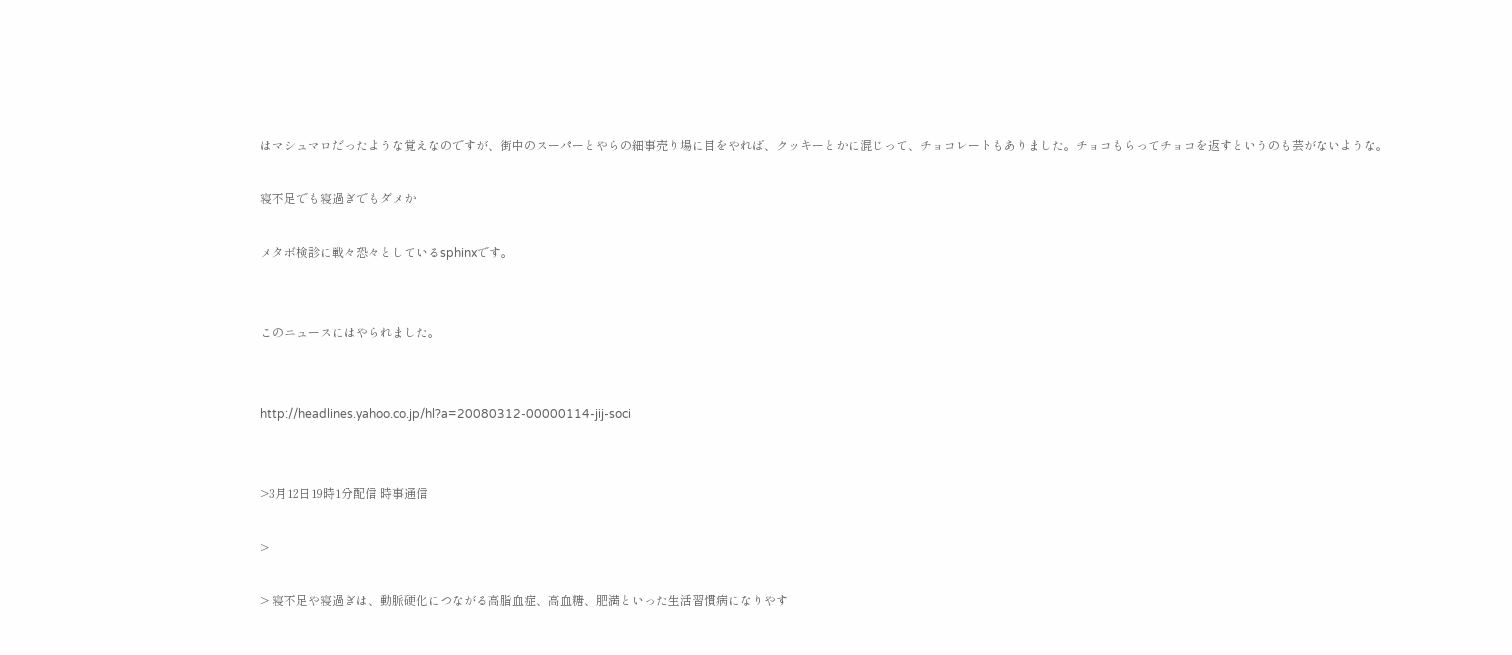はマシュマロだったような覚えなのですが、街中のスーパーとやらの細事売り場に目をやれば、クッキーとかに混じって、チョコレートもありました。チョコもらってチョコを返すというのも芸がないような。

寝不足でも寝過ぎでもダメか

メタボ検診に戦々恐々としているsphinxです。


このニュースにはやられました。


http://headlines.yahoo.co.jp/hl?a=20080312-00000114-jij-soci


>3月12日19時1分配信 時事通信

>

> 寝不足や寝過ぎは、動脈硬化につながる高脂血症、高血糖、肥満といった生活習慣病になりやす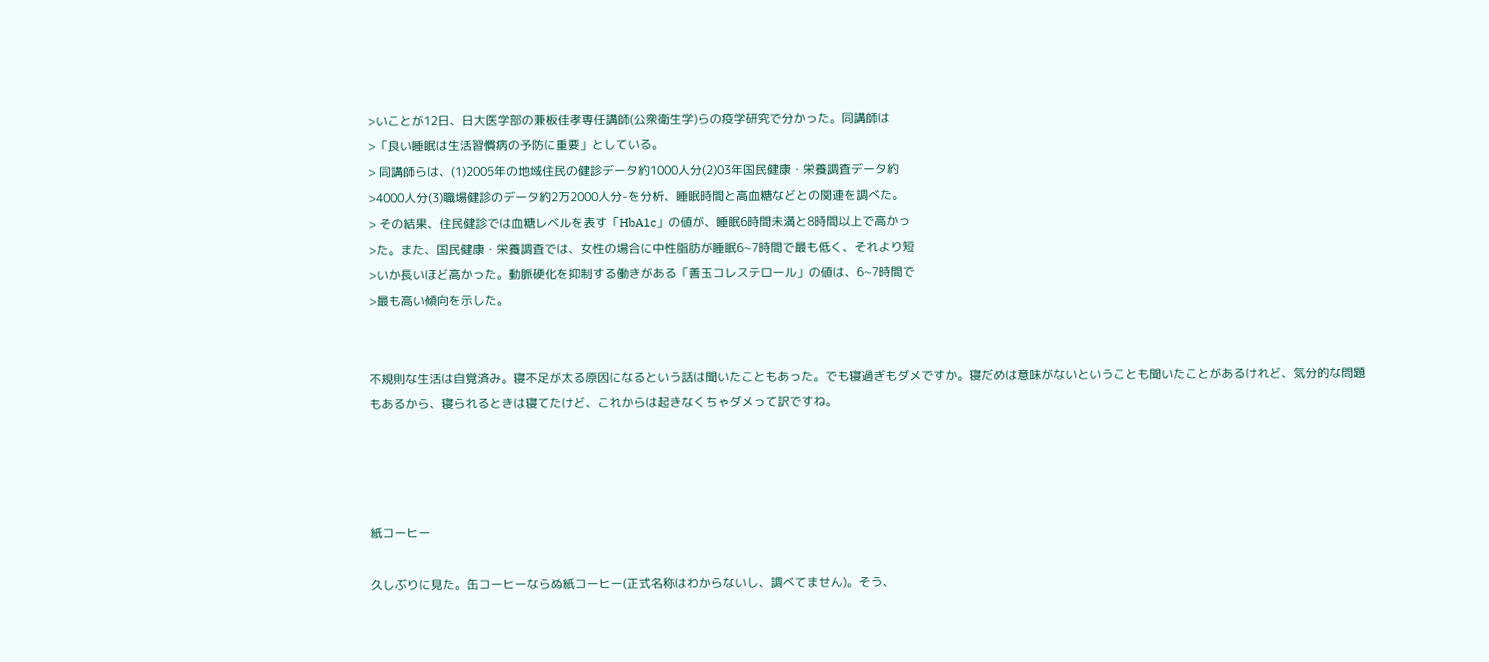>いことが12日、日大医学部の兼板佳孝専任講師(公衆衛生学)らの疫学研究で分かった。同講師は
>「良い睡眠は生活習慣病の予防に重要」としている。
> 同講師らは、(1)2005年の地域住民の健診データ約1000人分(2)03年国民健康・栄養調査データ約
>4000人分(3)職場健診のデータ約2万2000人分-を分析、睡眠時間と高血糖などとの関連を調べた。
> その結果、住民健診では血糖レベルを表す「HbA1c」の値が、睡眠6時間未満と8時間以上で高かっ
>た。また、国民健康・栄養調査では、女性の場合に中性脂肪が睡眠6~7時間で最も低く、それより短
>いか長いほど高かった。動脈硬化を抑制する働きがある「善玉コレステロール」の値は、6~7時間で
>最も高い傾向を示した。


不規則な生活は自覚済み。寝不足が太る原因になるという話は聞いたこともあった。でも寝過ぎもダメですか。寝だめは意味がないということも聞いたことがあるけれど、気分的な問題もあるから、寝られるときは寝てたけど、これからは起きなくちゃダメって訳ですね。




紙コーヒー

久しぶりに見た。缶コーヒーならぬ紙コーヒー(正式名称はわからないし、調べてません)。そう、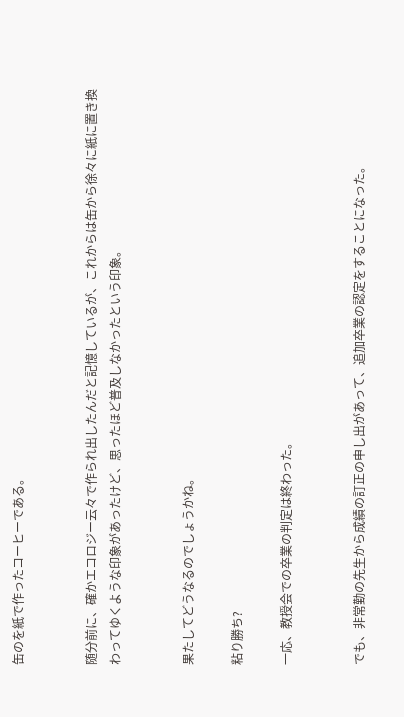缶のを紙で作ったコーヒーである。


随分前に、確かエコロジー云々で作られ出したんだと記憶しているが、これからは缶から徐々に紙に置き換わってゆくような印象があったけど、思ったほど普及しなかったという印象。


果たしてどうなるのでしょうかね。

粘り勝ち?

一応、教授会での卒業の判定は終わった。


でも、非常勤の先生から成績の訂正の申し出があって、追加卒業の認定をすることになった。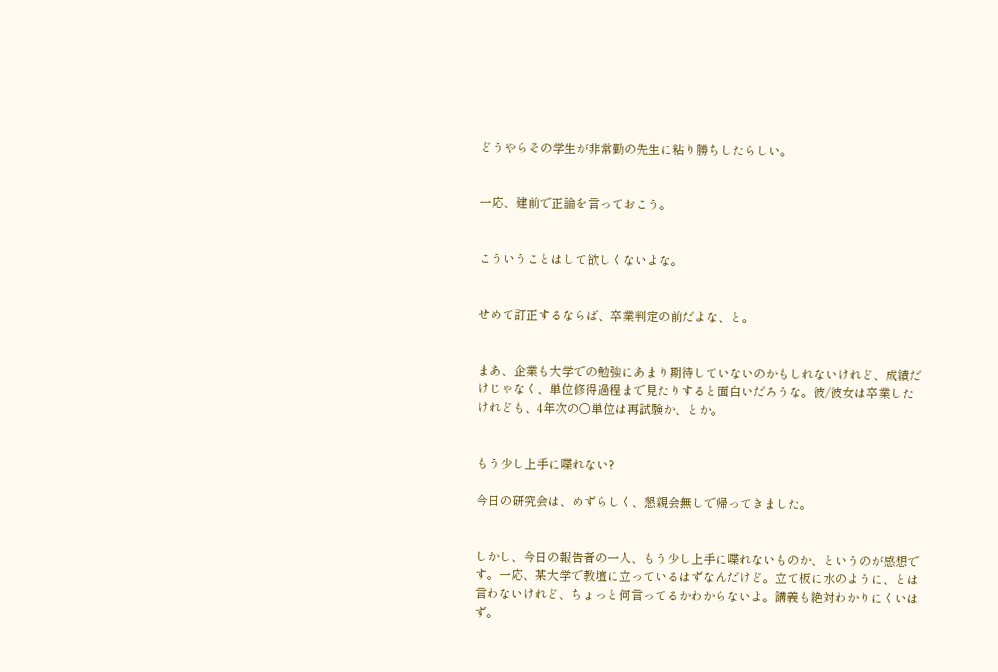どうやらその学生が非常勤の先生に粘り勝ちしたらしい。


一応、建前で正論を言っておこう。


こういうことはして欲しくないよな。


せめて訂正するならば、卒業判定の前だよな、と。


まあ、企業も大学での勉強にあまり期待していないのかもしれないけれど、成績だけじゃなく、単位修得過程まで見たりすると面白いだろうな。彼/彼女は卒業したけれども、4年次の○単位は再試験か、とか。


もう少し上手に喋れない?

今日の研究会は、めずらしく、懇親会無しで帰ってきました。


しかし、今日の報告者の一人、もう少し上手に喋れないものか、というのが感想です。一応、某大学で教壇に立っているはずなんだけど。立て板に水のように、とは言わないけれど、ちょっと何言ってるかわからないよ。講義も絶対わかりにくいはず。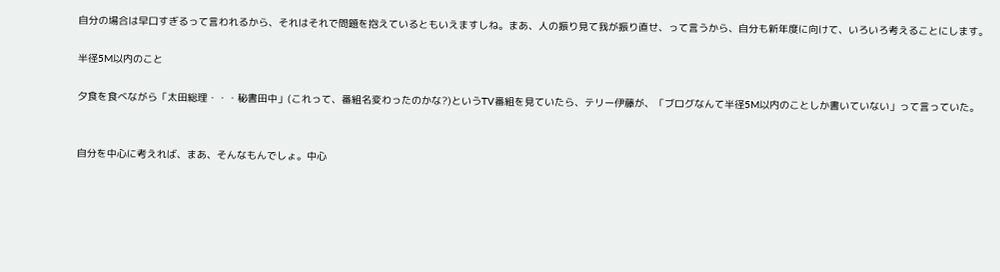自分の場合は早口すぎるって言われるから、それはそれで問題を抱えているともいえますしね。まあ、人の振り見て我が振り直せ、って言うから、自分も新年度に向けて、いろいろ考えることにします。

半径5M以内のこと

夕食を食べながら「太田総理・・・秘書田中」(これって、番組名変わったのかな?)というTV番組を見ていたら、テリー伊藤が、「ブログなんて半径5M以内のことしか書いていない」って言っていた。


自分を中心に考えれば、まあ、そんなもんでしょ。中心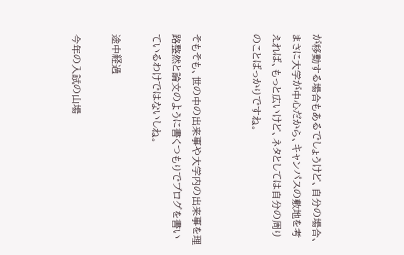が移動する場合もあるでしょうけど、自分の場合、まさに大学が中心だから、キャンパスの敷地を考えれば、もっと広いけど、ネタとしては自分の周りのことばっかりですね。


そもそも、世の中の出来事や大学内の出来事を理路整然と論文のように書くつもりでブログを書いているわけではないしね。

途中経過

今年の入試の山場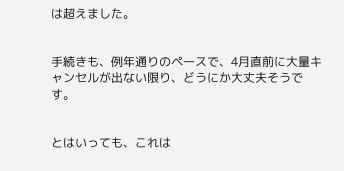は超えました。


手続きも、例年通りのペースで、4月直前に大量キャンセルが出ない限り、どうにか大丈夫そうです。


とはいっても、これは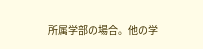所属学部の場合。他の学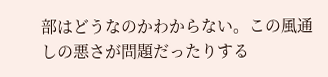部はどうなのかわからない。この風通しの悪さが問題だったりする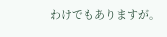わけでもありますが。